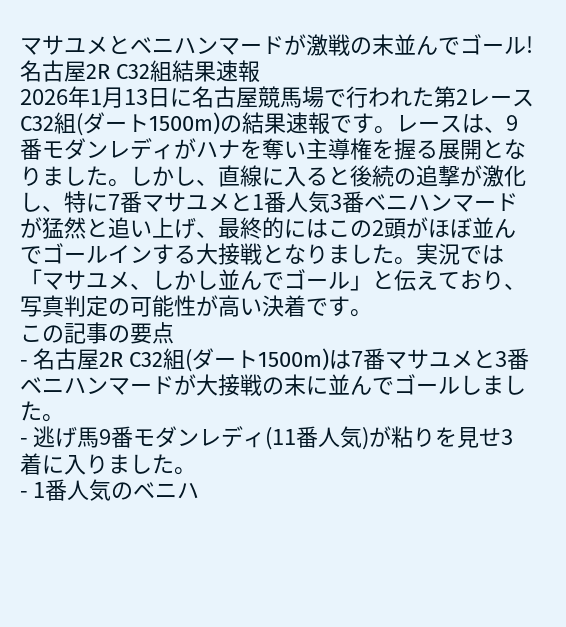マサユメとベニハンマードが激戦の末並んでゴール!名古屋2R C32組結果速報
2026年1月13日に名古屋競馬場で行われた第2レース C32組(ダート1500m)の結果速報です。レースは、9番モダンレディがハナを奪い主導権を握る展開となりました。しかし、直線に入ると後続の追撃が激化し、特に7番マサユメと1番人気3番ベニハンマードが猛然と追い上げ、最終的にはこの2頭がほぼ並んでゴールインする大接戦となりました。実況では「マサユメ、しかし並んでゴール」と伝えており、写真判定の可能性が高い決着です。
この記事の要点
- 名古屋2R C32組(ダート1500m)は7番マサユメと3番ベニハンマードが大接戦の末に並んでゴールしました。
- 逃げ馬9番モダンレディ(11番人気)が粘りを見せ3着に入りました。
- 1番人気のベニハ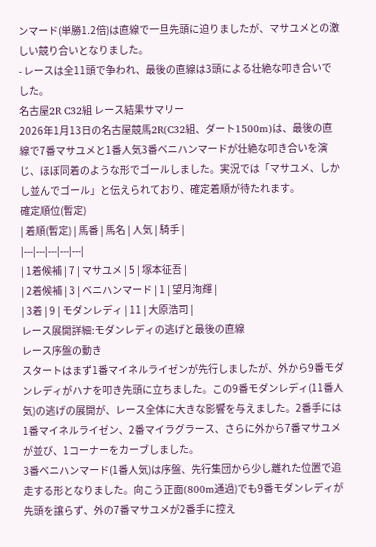ンマード(単勝1.2倍)は直線で一旦先頭に迫りましたが、マサユメとの激しい競り合いとなりました。
- レースは全11頭で争われ、最後の直線は3頭による壮絶な叩き合いでした。
名古屋2R C32組 レース結果サマリー
2026年1月13日の名古屋競馬2R(C32組、ダート1500m)は、最後の直線で7番マサユメと1番人気3番ベニハンマードが壮絶な叩き合いを演じ、ほぼ同着のような形でゴールしました。実況では「マサユメ、しかし並んでゴール」と伝えられており、確定着順が待たれます。
確定順位(暫定)
| 着順(暫定) | 馬番 | 馬名 | 人気 | 騎手 |
|---|---|---|---|---|
| 1着候補 | 7 | マサユメ | 5 | 塚本征吾 |
| 2着候補 | 3 | ベニハンマード | 1 | 望月洵輝 |
| 3着 | 9 | モダンレディ | 11 | 大原浩司 |
レース展開詳細:モダンレディの逃げと最後の直線
レース序盤の動き
スタートはまず1番マイネルライゼンが先行しましたが、外から9番モダンレディがハナを叩き先頭に立ちました。この9番モダンレディ(11番人気)の逃げの展開が、レース全体に大きな影響を与えました。2番手には1番マイネルライゼン、2番マイラグラース、さらに外から7番マサユメが並び、1コーナーをカーブしました。
3番ベニハンマード(1番人気)は序盤、先行集団から少し離れた位置で追走する形となりました。向こう正面(800m通過)でも9番モダンレディが先頭を譲らず、外の7番マサユメが2番手に控え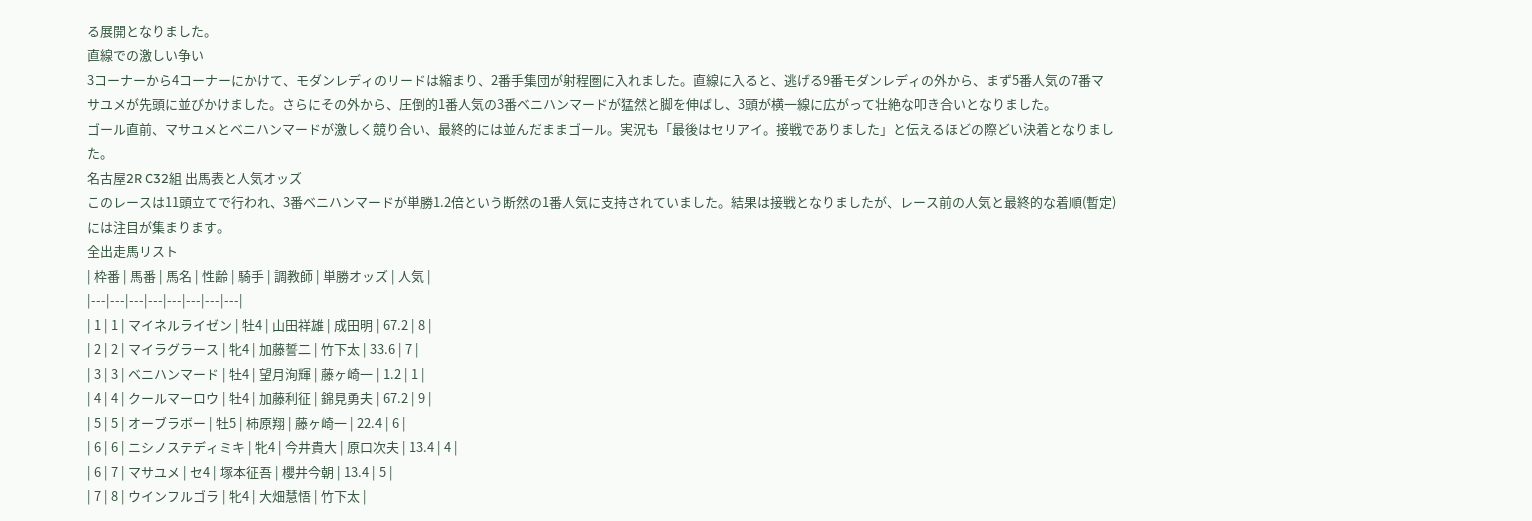る展開となりました。
直線での激しい争い
3コーナーから4コーナーにかけて、モダンレディのリードは縮まり、2番手集団が射程圏に入れました。直線に入ると、逃げる9番モダンレディの外から、まず5番人気の7番マサユメが先頭に並びかけました。さらにその外から、圧倒的1番人気の3番ベニハンマードが猛然と脚を伸ばし、3頭が横一線に広がって壮絶な叩き合いとなりました。
ゴール直前、マサユメとベニハンマードが激しく競り合い、最終的には並んだままゴール。実況も「最後はセリアイ。接戦でありました」と伝えるほどの際どい決着となりました。
名古屋2R C32組 出馬表と人気オッズ
このレースは11頭立てで行われ、3番ベニハンマードが単勝1.2倍という断然の1番人気に支持されていました。結果は接戦となりましたが、レース前の人気と最終的な着順(暫定)には注目が集まります。
全出走馬リスト
| 枠番 | 馬番 | 馬名 | 性齢 | 騎手 | 調教師 | 単勝オッズ | 人気 |
|---|---|---|---|---|---|---|---|
| 1 | 1 | マイネルライゼン | 牡4 | 山田祥雄 | 成田明 | 67.2 | 8 |
| 2 | 2 | マイラグラース | 牝4 | 加藤誓二 | 竹下太 | 33.6 | 7 |
| 3 | 3 | ベニハンマード | 牡4 | 望月洵輝 | 藤ヶ崎一 | 1.2 | 1 |
| 4 | 4 | クールマーロウ | 牡4 | 加藤利征 | 錦見勇夫 | 67.2 | 9 |
| 5 | 5 | オーブラボー | 牡5 | 柿原翔 | 藤ヶ崎一 | 22.4 | 6 |
| 6 | 6 | ニシノステディミキ | 牝4 | 今井貴大 | 原口次夫 | 13.4 | 4 |
| 6 | 7 | マサユメ | セ4 | 塚本征吾 | 櫻井今朝 | 13.4 | 5 |
| 7 | 8 | ウインフルゴラ | 牝4 | 大畑慧悟 | 竹下太 |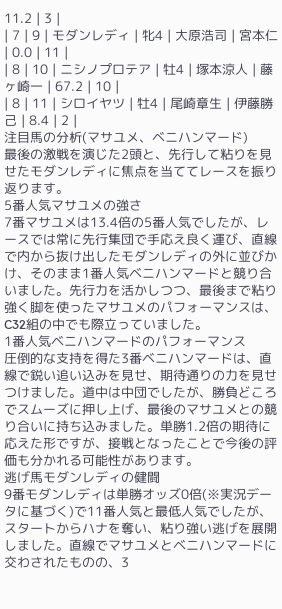11.2 | 3 |
| 7 | 9 | モダンレディ | 牝4 | 大原浩司 | 宮本仁 | 0.0 | 11 |
| 8 | 10 | ニシノプロテア | 牡4 | 塚本涼人 | 藤ヶ崎一 | 67.2 | 10 |
| 8 | 11 | シロイヤツ | 牡4 | 尾崎章生 | 伊藤勝己 | 8.4 | 2 |
注目馬の分析(マサユメ、ベニハンマード)
最後の激戦を演じた2頭と、先行して粘りを見せたモダンレディに焦点を当ててレースを振り返ります。
5番人気マサユメの強さ
7番マサユメは13.4倍の5番人気でしたが、レースでは常に先行集団で手応え良く運び、直線で内から抜け出したモダンレディの外に並びかけ、そのまま1番人気ベニハンマードと競り合いました。先行力を活かしつつ、最後まで粘り強く脚を使ったマサユメのパフォーマンスは、C32組の中でも際立っていました。
1番人気ベニハンマードのパフォーマンス
圧倒的な支持を得た3番ベニハンマードは、直線で鋭い追い込みを見せ、期待通りの力を見せつけました。道中は中団でしたが、勝負どころでスムーズに押し上げ、最後のマサユメとの競り合いに持ち込みました。単勝1.2倍の期待に応えた形ですが、接戦となったことで今後の評価も分かれる可能性があります。
逃げ馬モダンレディの健闘
9番モダンレディは単勝オッズ0倍(※実況データに基づく)で11番人気と最低人気でしたが、スタートからハナを奪い、粘り強い逃げを展開しました。直線でマサユメとベニハンマードに交わされたものの、3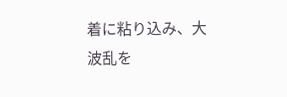着に粘り込み、大波乱を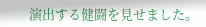演出する健闘を見せました。